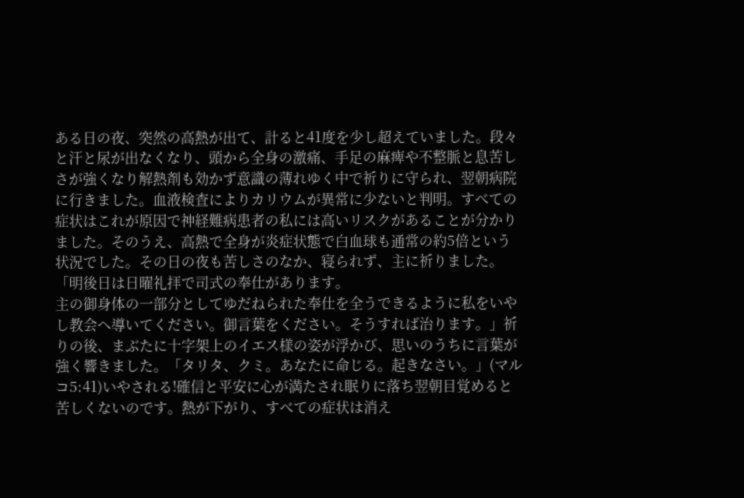ある日の夜、突然の高熱が出て、計ると41度を少し超えていました。段々と汗と尿が出なくなり、頭から全身の激痛、手足の麻痺や不整脈と息苦しさが強くなり解熱剤も効かず意識の薄れゆく中で祈りに守られ、翌朝病院に行きました。血液検査によりカリウムが異常に少ないと判明。すべての症状はこれが原因で神経難病患者の私には高いリスクがあることが分かりました。そのうえ、高熱で全身が炎症状態で白血球も通常の約5倍という状況でした。その日の夜も苦しさのなか、寝られず、主に祈りました。「明後日は日曜礼拝で司式の奉仕があります。
主の御身体の一部分としてゆだねられた奉仕を全うできるように私をいやし教会へ導いてください。御言葉をください。そうすれば治ります。」祈りの後、まぶたに十字架上のイエス様の姿が浮かび、思いのうちに言葉が強く響きました。「タリタ、クミ。あなたに命じる。起きなさい。」(マルコ5:41)いやされる!確信と平安に心が満たされ眠りに落ち翌朝目覚めると苦しくないのです。熱が下がり、すべての症状は消え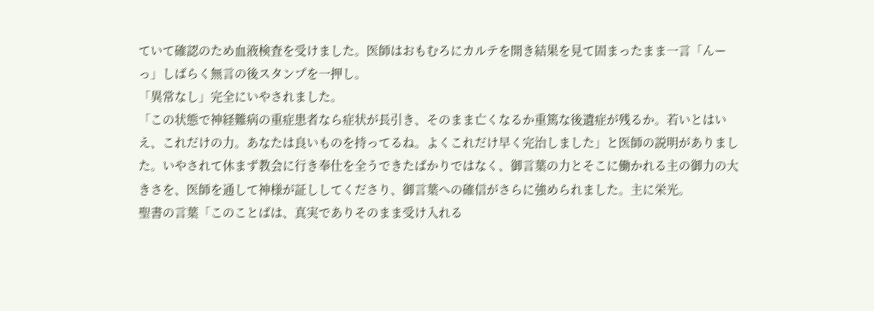ていて確認のため血液検査を受けました。医師はおもむろにカルテを開き結果を見て固まったまま一言「んーっ」しばらく無言の後スタンプを一押し。
「異常なし」完全にいやされました。
「この状態で神経難病の重症患者なら症状が長引き、そのまま亡くなるか重篤な後遺症が残るか。若いとはいえ、これだけの力。あなたは良いものを持ってるね。よくこれだけ早く完治しました」と医師の説明がありました。いやされて休まず教会に行き奉仕を全うできたばかりではなく、御言葉の力とそこに働かれる主の御力の大きさを、医師を通して神様が証ししてくださり、御言葉への確信がさらに強められました。主に栄光。
聖書の言葉「このことばは、真実でありそのまま受け入れる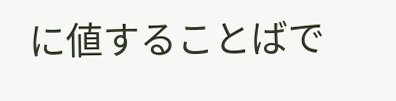に値することばで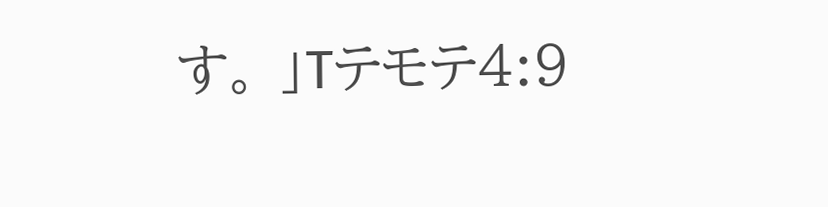す。 」Tテモテ4:9